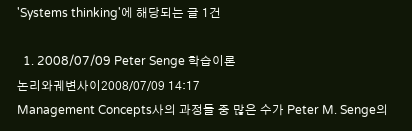'Systems thinking'에 해당되는 글 1건

  1. 2008/07/09 Peter Senge 학습이론
논리와궤변사이2008/07/09 14:17
Management Concepts사의 과정들 중 많은 수가 Peter M. Senge의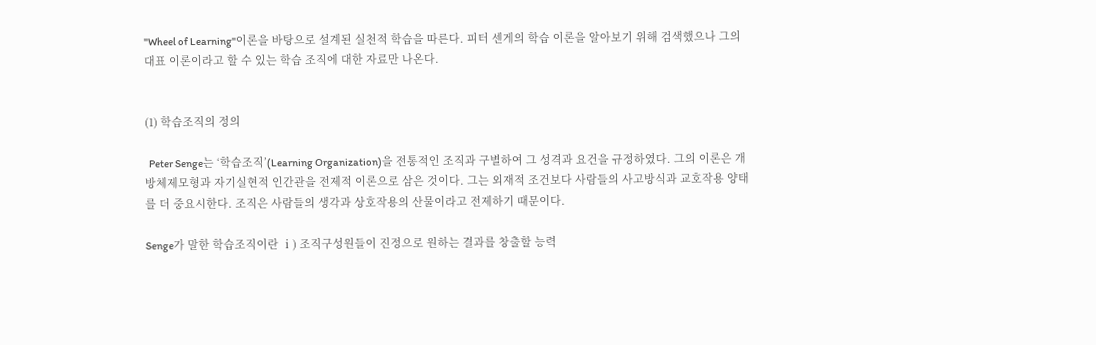"Wheel of Learning"이론을 바탕으로 설계된 실천적 학습을 따른다. 피터 센게의 학습 이론을 알아보기 위해 검색했으나 그의 대표 이론이라고 할 수 있는 학습 조직에 대한 자료만 나온다.


(1) 학습조직의 정의

  Peter Senge는 ‘학습조직’(Learning Organization)을 전통적인 조직과 구별하여 그 성격과 요건을 규정하였다. 그의 이론은 개방체제모형과 자기실현적 인간관을 전제적 이론으로 삼은 것이다. 그는 외재적 조건보다 사람들의 사고방식과 교호작용 양태를 더 중요시한다. 조직은 사람들의 생각과 상호작용의 산물이라고 전제하기 때문이다.

Senge가 말한 학습조직이란 ⅰ) 조직구성원들이 진정으로 원하는 결과를 창출할 능력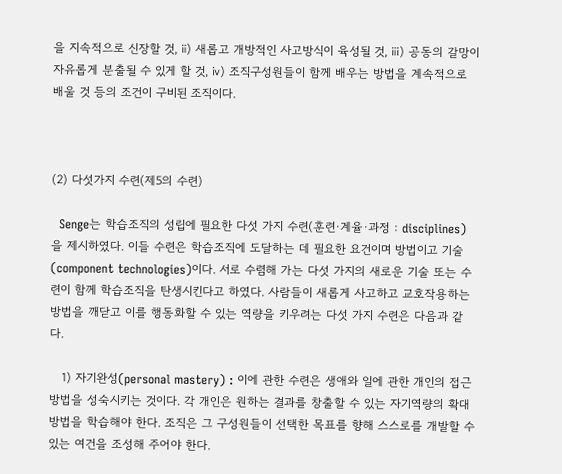을 지속적으로 신장할 것, ⅱ) 새롭고 개방적인 사고방식이 육성될 것, ⅲ) 공동의 갈망이 자유롭게 분출될 수 있게 할 것, ⅳ) 조직구성원들이 함께 배우는 방법을 계속적으로 배울 것 등의 조건이 구비된 조직이다.



(2) 다섯가지 수련(제5의 수련)

  Senge는 학습조직의 성립에 필요한 다섯 가지 수련(훈련·계율·과정 : disciplines)을 제시하였다. 이들 수련은 학습조직에 도달하는 데 필요한 요건이며 방법이고 기술(component technologies)이다. 서로 수렴해 가는 다섯 가지의 새로운 기술 또는 수련이 함께 학습조직을 탄생시킨다고 하였다. 사람들이 새롭게 사고하고 교호작용하는 방법을 깨닫고 이를 행동화할 수 있는 역량을 키우려는 다섯 가지 수련은 다음과 같다.

   1) 자기완성(personal mastery) : 이에 관한 수련은 생애와 일에 관한 개인의 접근방법을 성숙시키는 것이다. 각 개인은 원하는 결과를 창출할 수 있는 자기역량의 확대방법을 학습해야 한다. 조직은 그 구성원들이 선택한 목표를 향해 스스로를 개발할 수 있는 여건을 조성해 주어야 한다.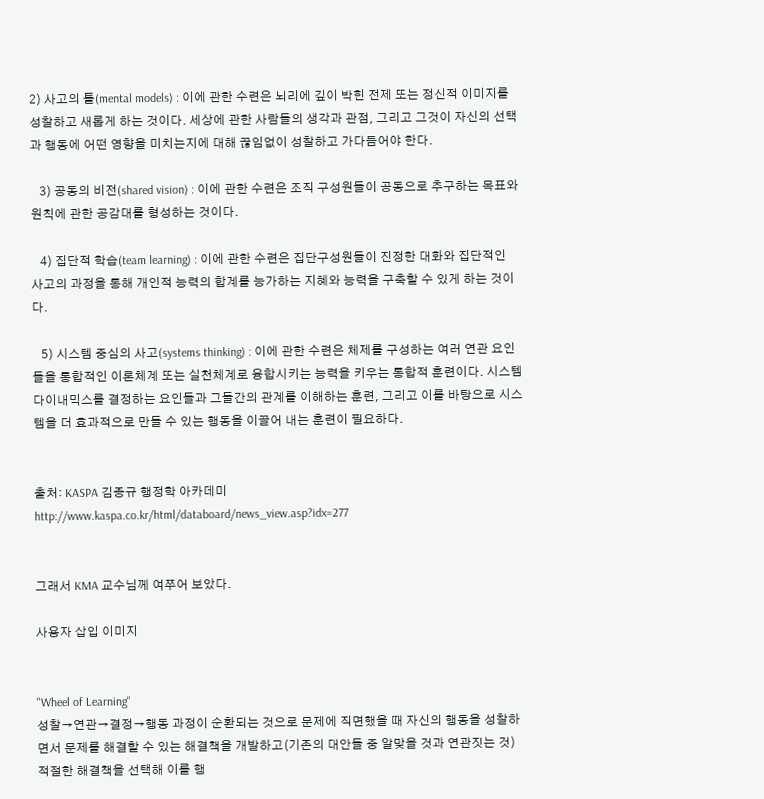2) 사고의 틀(mental models) : 이에 관한 수련은 뇌리에 깊이 박힌 전제 또는 정신적 이미지를 성찰하고 새롭게 하는 것이다. 세상에 관한 사람들의 생각과 관점, 그리고 그것이 자신의 선택과 행동에 어떤 영향을 미치는지에 대해 끊임없이 성찰하고 가다듬어야 한다.

   3) 공동의 비전(shared vision) : 이에 관한 수련은 조직 구성원들이 공동으로 추구하는 목표와 원칙에 관한 공감대를 형성하는 것이다.

   4) 집단적 학습(team learning) : 이에 관한 수련은 집단구성원들이 진정한 대화와 집단적인 사고의 과정을 통해 개인적 능력의 합계를 능가하는 지혜와 능력을 구축할 수 있게 하는 것이다.

   5) 시스템 중심의 사고(systems thinking) : 이에 관한 수련은 체제를 구성하는 여러 연관 요인들을 통합적인 이론체계 또는 실천체계로 융합시키는 능력을 키우는 통합적 훈련이다. 시스템 다이내믹스를 결정하는 요인들과 그들간의 관계를 이해하는 훈련, 그리고 이를 바탕으로 시스템을 더 효과적으로 만들 수 있는 행동을 이끌어 내는 훈련이 필요하다.


출처: KASPA 김종규 행정학 아카데미 http://www.kaspa.co.kr/html/databoard/news_view.asp?idx=277


그래서 KMA 교수님께 여쭈어 보았다.

사용자 삽입 이미지


"Wheel of Learning"
성찰→연관→결정→행동 과정이 순환되는 것으로 문제에 직면했을 때 자신의 행동을 성찰하면서 문제를 해결할 수 있는 해결책을 개발하고(기존의 대안들 중 알맞을 것과 연관짓는 것) 적절한 해결책을 선택해 이를 행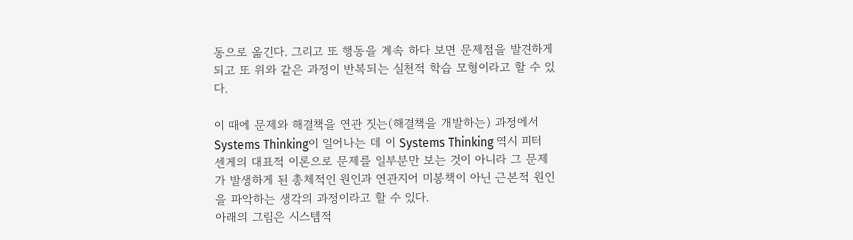동으로 옮긴다. 그리고 또 행동을 계속 하다 보면 문제점을 발견하게 되고 또 위와 같은 과정이 반복되는 실천적 학습 모형이라고 할 수 있다.

이 때에 문제와 해결책을 연관 짓는(해결책을 개발하는) 과정에서 Systems Thinking이 일어나는 데 이 Systems Thinking 역시 피터 센게의 대표적 이론으로 문제를 일부분만 보는 것이 아니라 그 문제가 발생하게 된 총체적인 원인과 연관지어 미봉책이 아닌 근본적 원인을 파악하는 생각의 과정이라고 할 수 있다.
아래의 그림은 시스템적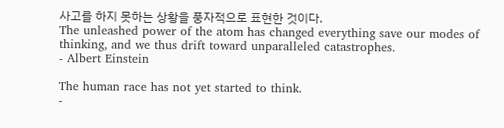사고를 하지 못하는 상황을 풍자적으로 표현한 것이다.
The unleashed power of the atom has changed everything save our modes of thinking, and we thus drift toward unparalleled catastrophes.
- Albert Einstein

The human race has not yet started to think.
-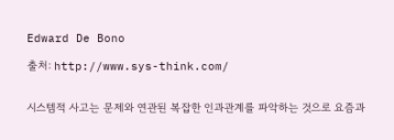Edward De Bono

출처: http://www.sys-think.com/


시스템적 사고는 문제와 연관된 복잡한 인과관계를 파악하는 것으로 요즘과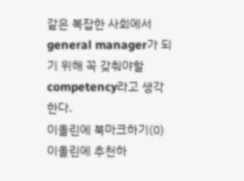같은 복잡한 사회에서 general manager가 되기 위해 꼭 갖춰야할 competency라고 생각한다.
이올린에 북마크하기(0) 이올린에 추천하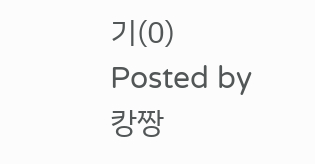기(0)
Posted by 캉짱